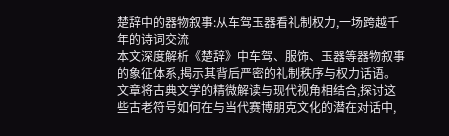楚辞中的器物叙事:从车驾玉器看礼制权力,一场跨越千年的诗词交流
本文深度解析《楚辞》中车驾、服饰、玉器等器物叙事的象征体系,揭示其背后严密的礼制秩序与权力话语。文章将古典文学的精微解读与现代视角相结合,探讨这些古老符号如何在与当代赛博朋克文化的潜在对话中,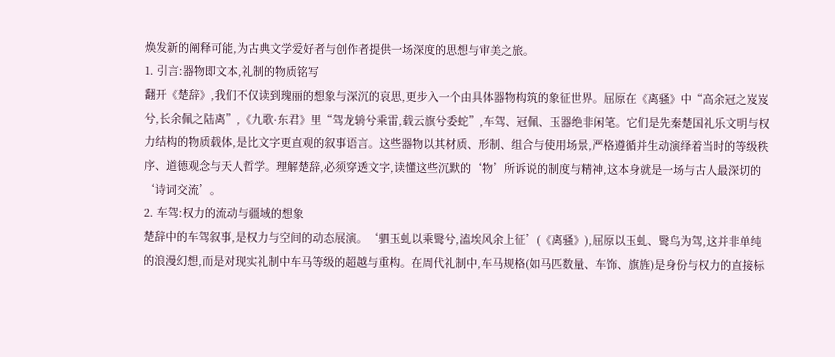焕发新的阐释可能,为古典文学爱好者与创作者提供一场深度的思想与审美之旅。
1. 引言:器物即文本,礼制的物质铭写
翻开《楚辞》,我们不仅读到瑰丽的想象与深沉的哀思,更步入一个由具体器物构筑的象征世界。屈原在《离骚》中“高余冠之岌岌兮,长余佩之陆离”,《九歌·东君》里“驾龙辀兮乘雷,载云旗兮委蛇”,车驾、冠佩、玉器绝非闲笔。它们是先秦楚国礼乐文明与权力结构的物质载体,是比文字更直观的叙事语言。这些器物以其材质、形制、组合与使用场景,严格遵循并生动演绎着当时的等级秩序、道德观念与天人哲学。理解楚辞,必须穿透文字,读懂这些沉默的‘物’所诉说的制度与精神,这本身就是一场与古人最深切的‘诗词交流’。
2. 车驾:权力的流动与疆域的想象
楚辞中的车驾叙事,是权力与空间的动态展演。‘驷玉虬以乘鹥兮,溘埃风余上征’(《离骚》),屈原以玉虬、鹥鸟为驾,这并非单纯的浪漫幻想,而是对现实礼制中车马等级的超越与重构。在周代礼制中,车马规格(如马匹数量、车饰、旗旌)是身份与权力的直接标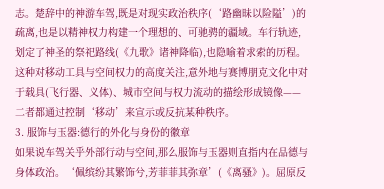志。楚辞中的神游车驾,既是对现实政治秩序(‘路幽昧以险隘’)的疏离,也是以精神权力构建一个理想的、可驰骋的疆域。车行轨迹,划定了神圣的祭祀路线(《九歌》诸神降临),也隐喻着求索的历程。这种对移动工具与空间权力的高度关注,意外地与赛博朋克文化中对于载具(飞行器、义体)、城市空间与权力流动的描绘形成镜像——二者都通过控制‘移动’来宣示或反抗某种秩序。
3. 服饰与玉器:德行的外化与身份的徽章
如果说车驾关乎外部行动与空间,那么服饰与玉器则直指内在品德与身体政治。‘佩缤纷其繁饰兮,芳菲菲其弥章’(《离骚》)。屈原反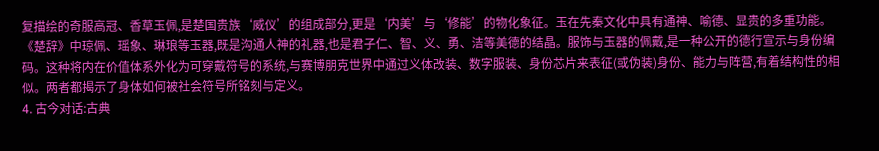复描绘的奇服高冠、香草玉佩,是楚国贵族‘威仪’的组成部分,更是‘内美’与‘修能’的物化象征。玉在先秦文化中具有通神、喻德、显贵的多重功能。《楚辞》中琼佩、瑶象、琳琅等玉器,既是沟通人神的礼器,也是君子仁、智、义、勇、洁等美德的结晶。服饰与玉器的佩戴,是一种公开的德行宣示与身份编码。这种将内在价值体系外化为可穿戴符号的系统,与赛博朋克世界中通过义体改装、数字服装、身份芯片来表征(或伪装)身份、能力与阵营,有着结构性的相似。两者都揭示了身体如何被社会符号所铭刻与定义。
4. 古今对话:古典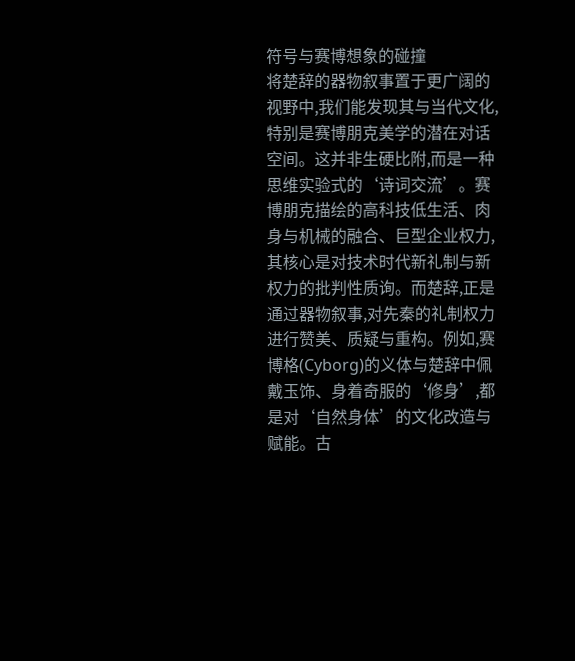符号与赛博想象的碰撞
将楚辞的器物叙事置于更广阔的视野中,我们能发现其与当代文化,特别是赛博朋克美学的潜在对话空间。这并非生硬比附,而是一种思维实验式的‘诗词交流’。赛博朋克描绘的高科技低生活、肉身与机械的融合、巨型企业权力,其核心是对技术时代新礼制与新权力的批判性质询。而楚辞,正是通过器物叙事,对先秦的礼制权力进行赞美、质疑与重构。例如,赛博格(Cyborg)的义体与楚辞中佩戴玉饰、身着奇服的‘修身’,都是对‘自然身体’的文化改造与赋能。古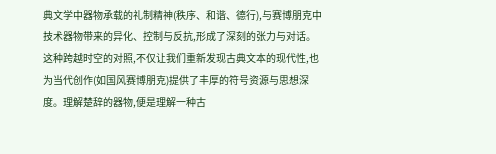典文学中器物承载的礼制精神(秩序、和谐、德行),与赛博朋克中技术器物带来的异化、控制与反抗,形成了深刻的张力与对话。这种跨越时空的对照,不仅让我们重新发现古典文本的现代性,也为当代创作(如国风赛博朋克)提供了丰厚的符号资源与思想深度。理解楚辞的器物,便是理解一种古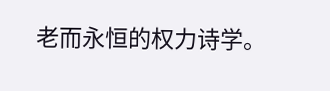老而永恒的权力诗学。